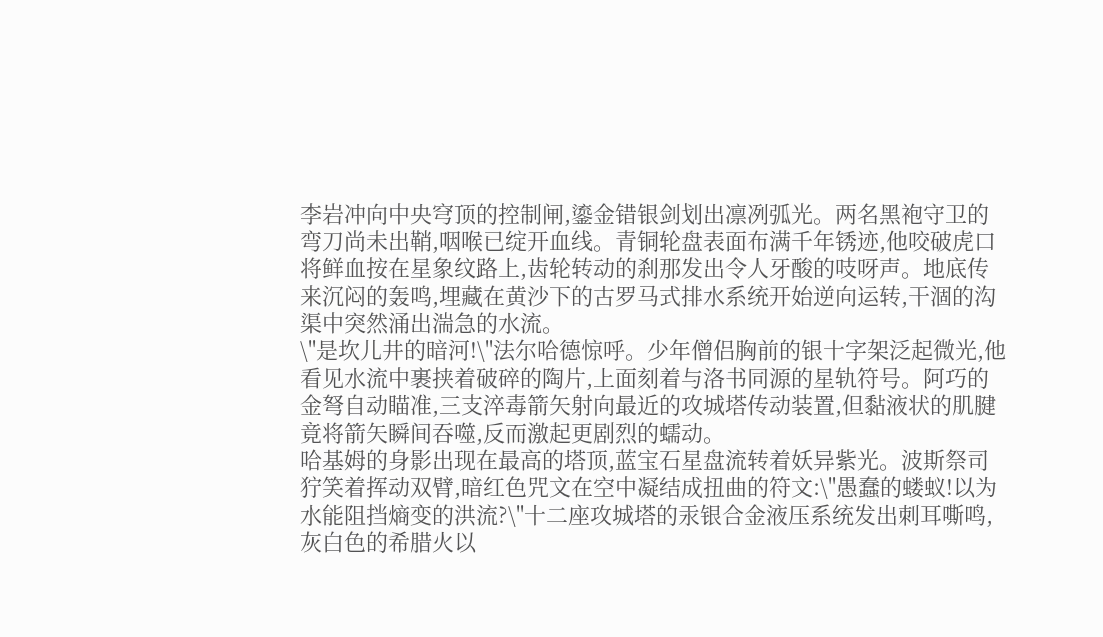李岩冲向中央穹顶的控制闸,鎏金错银剑划出凛冽弧光。两名黑袍守卫的弯刀尚未出鞘,咽喉已绽开血线。青铜轮盘表面布满千年锈迹,他咬破虎口将鲜血按在星象纹路上,齿轮转动的刹那发出令人牙酸的吱呀声。地底传来沉闷的轰鸣,埋藏在黄沙下的古罗马式排水系统开始逆向运转,干涸的沟渠中突然涌出湍急的水流。
\"是坎儿井的暗河!\"法尔哈德惊呼。少年僧侣胸前的银十字架泛起微光,他看见水流中裹挟着破碎的陶片,上面刻着与洛书同源的星轨符号。阿巧的金弩自动瞄准,三支淬毒箭矢射向最近的攻城塔传动装置,但黏液状的肌腱竟将箭矢瞬间吞噬,反而激起更剧烈的蠕动。
哈基姆的身影出现在最高的塔顶,蓝宝石星盘流转着妖异紫光。波斯祭司狞笑着挥动双臂,暗红色咒文在空中凝结成扭曲的符文:\"愚蠢的蝼蚁!以为水能阻挡熵变的洪流?\"十二座攻城塔的汞银合金液压系统发出刺耳嘶鸣,灰白色的希腊火以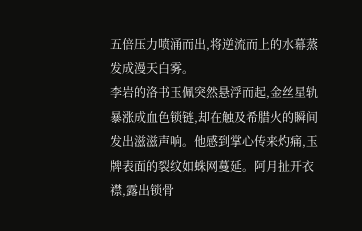五倍压力喷涌而出,将逆流而上的水幕蒸发成漫天白雾。
李岩的洛书玉佩突然悬浮而起,金丝星轨暴涨成血色锁链,却在触及希腊火的瞬间发出滋滋声响。他感到掌心传来灼痛,玉牌表面的裂纹如蛛网蔓延。阿月扯开衣襟,露出锁骨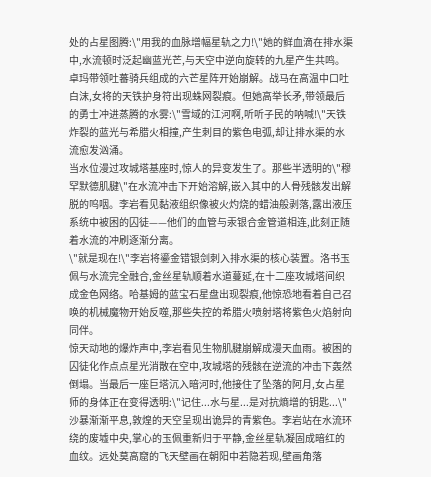处的占星图腾:\"用我的血脉增幅星轨之力!\"她的鲜血滴在排水渠中,水流顿时泛起幽蓝光芒,与天空中逆向旋转的九星产生共鸣。
卓玛带领吐蕃骑兵组成的六芒星阵开始崩解。战马在高温中口吐白沫,女将的天铁护身符出现蛛网裂痕。但她高举长矛,带领最后的勇士冲进蒸腾的水雾:\"雪域的江河啊,听听子民的呐喊!\"天铁炸裂的蓝光与希腊火相撞,产生刺目的紫色电弧,却让排水渠的水流愈发汹涌。
当水位漫过攻城塔基座时,惊人的异变发生了。那些半透明的\"穆罕默德肌腱\"在水流冲击下开始溶解,嵌入其中的人骨残骸发出解脱的呜咽。李岩看见黏液组织像被火灼烧的蜡油般剥落,露出液压系统中被困的囚徒——他们的血管与汞银合金管道相连,此刻正随着水流的冲刷逐渐分离。
\"就是现在!\"李岩将鎏金错银剑刺入排水渠的核心装置。洛书玉佩与水流完全融合,金丝星轨顺着水道蔓延,在十二座攻城塔间织成金色网络。哈基姆的蓝宝石星盘出现裂痕,他惊恐地看着自己召唤的机械魔物开始反噬,那些失控的希腊火喷射塔将紫色火焰射向同伴。
惊天动地的爆炸声中,李岩看见生物肌腱崩解成漫天血雨。被困的囚徒化作点点星光消散在空中,攻城塔的残骸在逆流的冲击下轰然倒塌。当最后一座巨塔沉入暗河时,他接住了坠落的阿月,女占星师的身体正在变得透明:\"记住...水与星...是对抗熵增的钥匙...\"
沙暴渐渐平息,敦煌的天空呈现出诡异的青紫色。李岩站在水流环绕的废墟中央,掌心的玉佩重新归于平静,金丝星轨凝固成暗红的血纹。远处莫高窟的飞天壁画在朝阳中若隐若现,壁画角落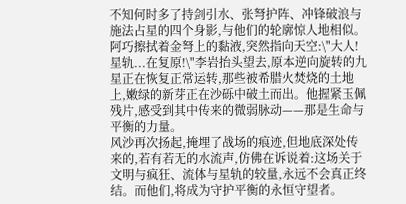不知何时多了持剑引水、张弩护阵、冲锋破浪与施法占星的四个身影,与他们的轮廓惊人地相似。
阿巧擦拭着金弩上的黏液,突然指向天空:\"大人!星轨...在复原!\"李岩抬头望去,原本逆向旋转的九星正在恢复正常运转,那些被希腊火焚烧的土地上,嫩绿的新芽正在沙砾中破土而出。他握紧玉佩残片,感受到其中传来的微弱脉动——那是生命与平衡的力量。
风沙再次扬起,掩埋了战场的痕迹,但地底深处传来的,若有若无的水流声,仿佛在诉说着:这场关于文明与疯狂、流体与星轨的较量,永远不会真正终结。而他们,将成为守护平衡的永恒守望者。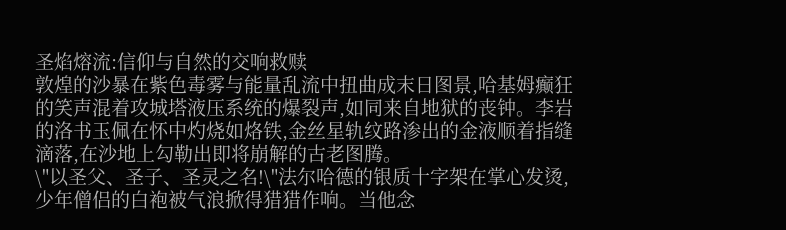圣焰熔流:信仰与自然的交响救赎
敦煌的沙暴在紫色毒雾与能量乱流中扭曲成末日图景,哈基姆癫狂的笑声混着攻城塔液压系统的爆裂声,如同来自地狱的丧钟。李岩的洛书玉佩在怀中灼烧如烙铁,金丝星轨纹路渗出的金液顺着指缝滴落,在沙地上勾勒出即将崩解的古老图腾。
\"以圣父、圣子、圣灵之名!\"法尔哈德的银质十字架在掌心发烫,少年僧侣的白袍被气浪掀得猎猎作响。当他念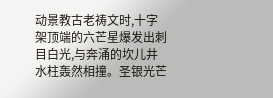动景教古老祷文时,十字架顶端的六芒星爆发出刺目白光,与奔涌的坎儿井水柱轰然相撞。圣银光芒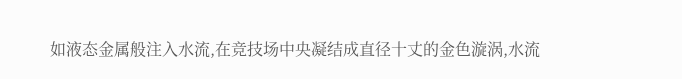如液态金属般注入水流,在竞技场中央凝结成直径十丈的金色漩涡,水流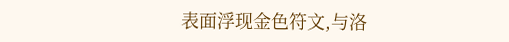表面浮现金色符文,与洛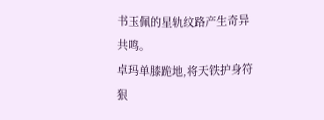书玉佩的星轨纹路产生奇异共鸣。
卓玛单膝跪地,将天铁护身符狠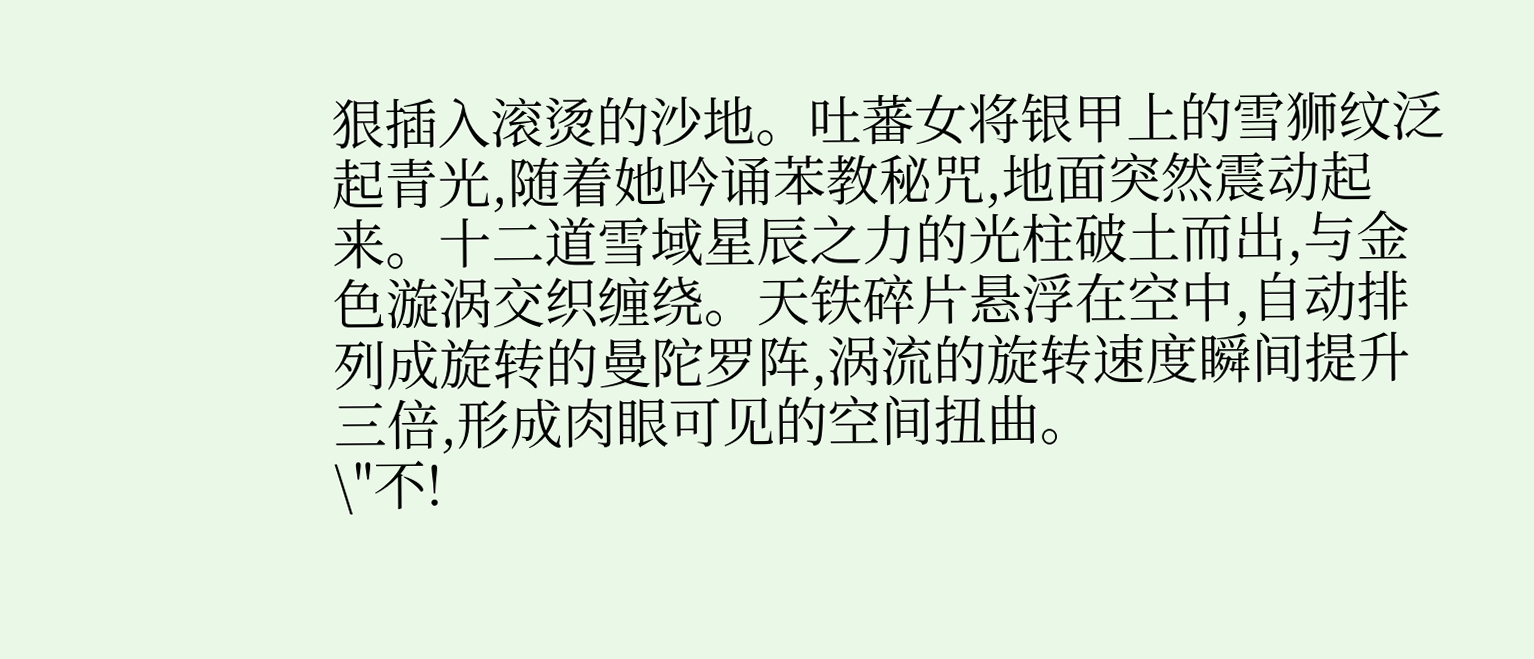狠插入滚烫的沙地。吐蕃女将银甲上的雪狮纹泛起青光,随着她吟诵苯教秘咒,地面突然震动起来。十二道雪域星辰之力的光柱破土而出,与金色漩涡交织缠绕。天铁碎片悬浮在空中,自动排列成旋转的曼陀罗阵,涡流的旋转速度瞬间提升三倍,形成肉眼可见的空间扭曲。
\"不!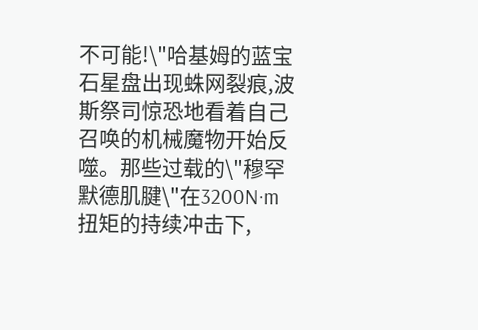不可能!\"哈基姆的蓝宝石星盘出现蛛网裂痕,波斯祭司惊恐地看着自己召唤的机械魔物开始反噬。那些过载的\"穆罕默德肌腱\"在3200N·m扭矩的持续冲击下,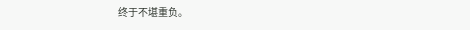终于不堪重负。